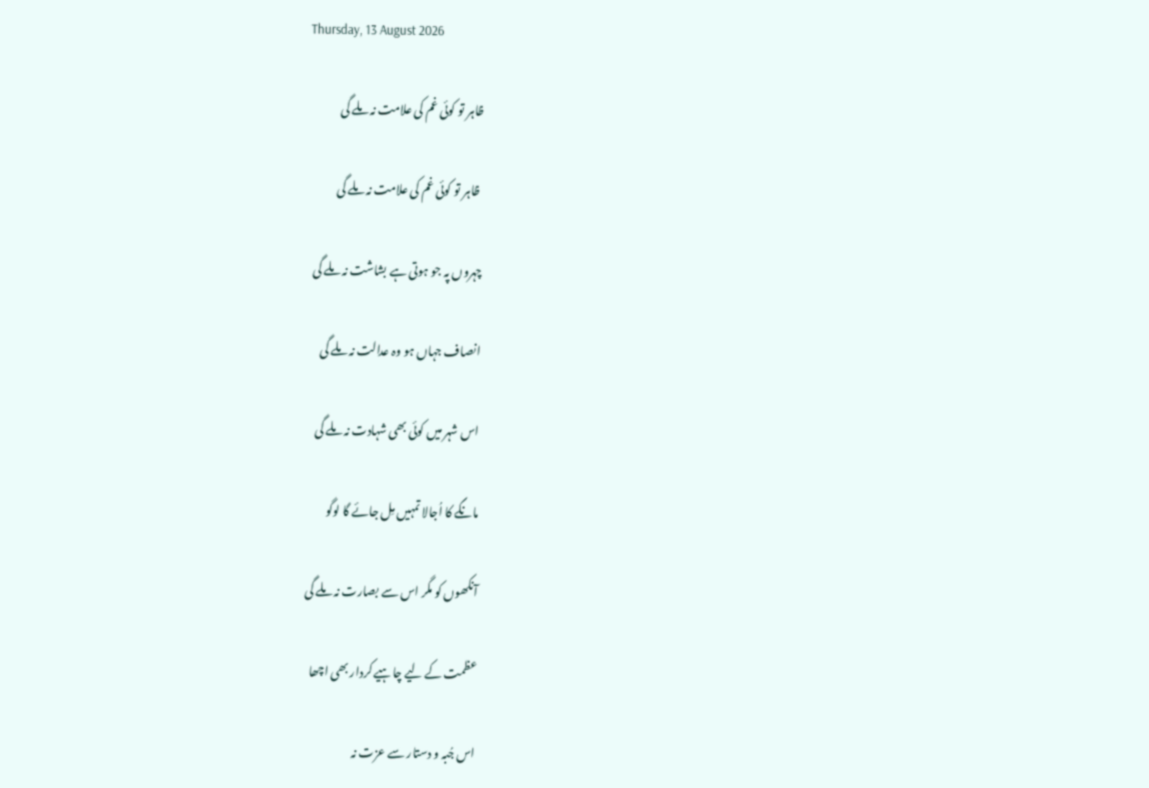Thursday, 13 August 2026

ظاہر تو کوئی غم کی علامت نہ ملے گی

 ظاہر تو کوئی غم کی علامت نہ ملے گی

چہروں پہ جو ہوتی ہے بشاشت نہ ملے گی

انصاف جہاں ہو وہ عدالت نہ ملے گی

اس شہر میں کوئی بھی شہادت نہ ملے گی

مانگے کا اُجالا تمہیں مِل جائے گا لوگو

آنکھوں کو مگر اس سے بصارت نہ ملے گی

عظمت کے لیے چاہیے کردار بھی اچھا

اس جُبہ و دستار سے عزت نہ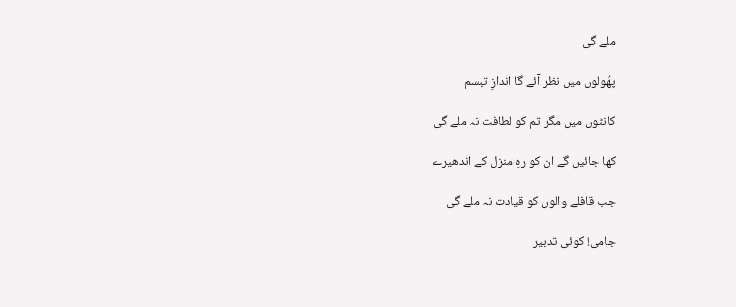ملے گی

پھُولوں میں نظر آئے گا اندازِ تبسم

کانٹوں میں مگر تم کو لطافت نہ ملے گی

کھا جائیں گے ان کو رہِ منزل کے اندھیرے

جب قافلے والوں کو قیادت نہ ملے گی

جامی! کوئی تدبیر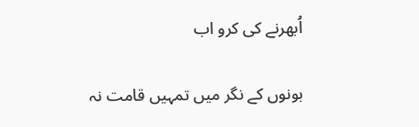اُبھرنے کی کرو اب

بونوں کے نگر میں تمہیں قامت نہ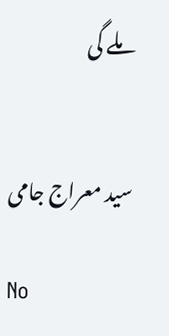ملے گی


سید معراج جامی

No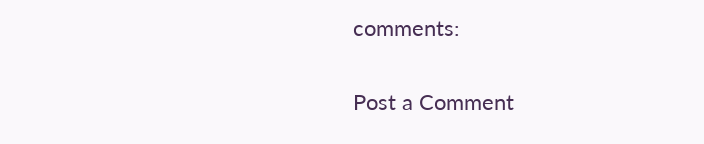comments:

Post a Comment